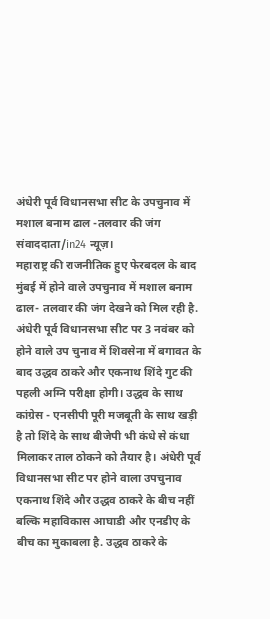अंधेरी पूर्व विधानसभा सीट के उपचुनाव में मशाल बनाम ढाल -तलवार की जंग
संवाददाता/in24 न्यूज़।
महाराष्ट्र की राजनीतिक हुए फेरबदल के बाद मुंबई में होने वाले उपचुनाव में मशाल बनाम ढाल- तलवार की जंग देखने को मिल रही है. अंधेरी पूर्व विधानसभा सीट पर 3 नवंबर को होने वाले उप चुनाव में शिवसेना में बगावत के बाद उद्धव ठाकरे और एकनाथ शिंदे गुट की पहली अग्नि परीक्षा होगी। उद्धव के साथ कांग्रेस - एनसीपी पूरी मजबूती के साथ खड़ी है तो शिंदे के साथ बीजेपी भी कंधे से कंधा मिलाकर ताल ठोकने को तैयार है। अंधेरी पूर्व विधानसभा सीट पर होने वाला उपचुनाव एकनाथ शिंदे और उद्धव ठाकरे के बीच नहीं बल्कि महाविकास आघाडी और एनडीए के बीच का मुकाबला है. उद्धव ठाकरे के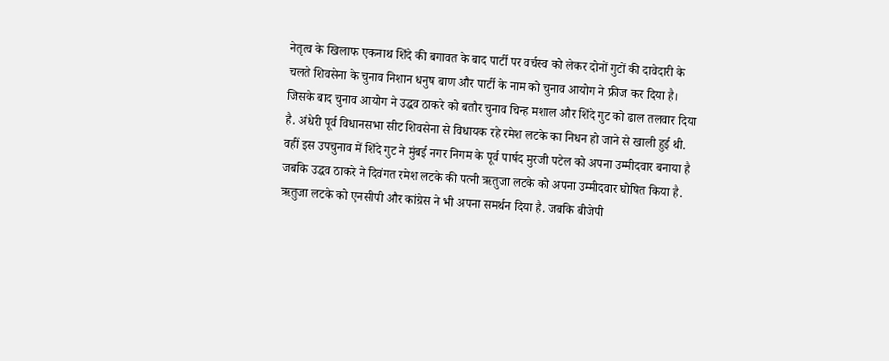नेतृत्व के खिलाफ एकनाथ शिंदे की बगावत के बाद पार्टी पर वर्चस्व को लेकर दोनों गुटों की दावेदारी के चलते शिवसेना के चुनाव निशान धनुष बाण और पार्टी के नाम को चुनाव आयोग ने फ्रीज कर दिया है। जिसके बाद चुनाव आयोग ने उद्धव ठाकरे को बतौर चुनाव चिन्ह मशाल और शिंदे गुट को ढाल तलवार दिया है. अंधेरी पूर्व विधानसभा सीट शिवसेना से विधायक रहे रमेश लटके का निधन हो जाने से खाली हुई थी. वहीं इस उपचुनाव में शिंदे गुट ने मुंबई नगर निगम के पूर्व पार्षद मुरजी पटेल को अपना उम्मीदवार बनाया है जबकि उद्धव ठाकरे ने दिवंगत रमेश लटके की पत्नी ऋतुजा लटके को अपना उम्मीदवार घोषित किया है. ऋतुजा लटके को एनसीपी और कांग्रेस ने भी अपना समर्थन दिया है. जबकि बीजेपी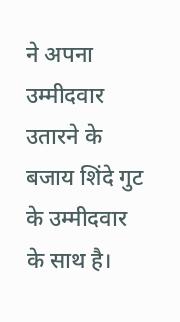ने अपना उम्मीदवार उतारने के बजाय शिंदे गुट के उम्मीदवार के साथ है।